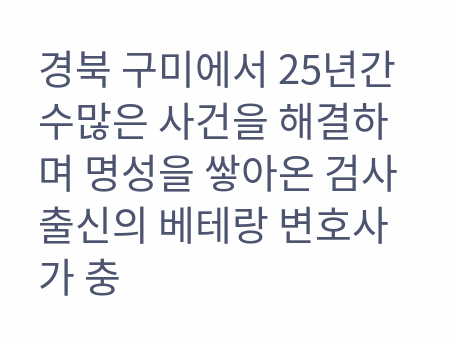경북 구미에서 25년간 수많은 사건을 해결하며 명성을 쌓아온 검사 출신의 베테랑 변호사가 충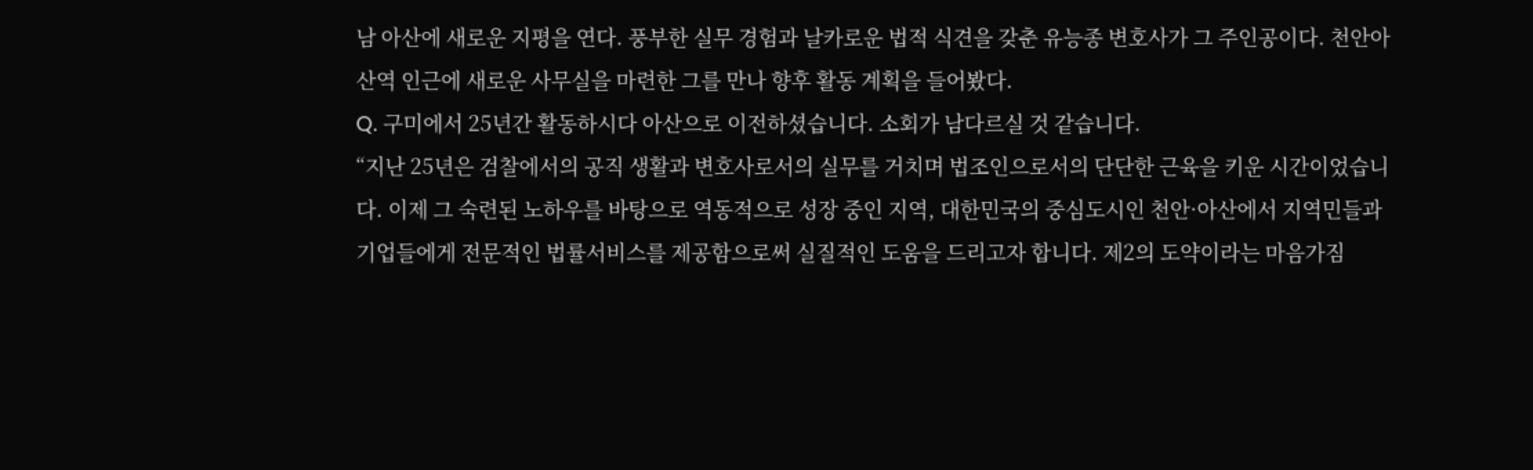남 아산에 새로운 지평을 연다. 풍부한 실무 경험과 날카로운 법적 식견을 갖춘 유능종 변호사가 그 주인공이다. 천안아산역 인근에 새로운 사무실을 마련한 그를 만나 향후 활동 계획을 들어봤다.
Q. 구미에서 25년간 활동하시다 아산으로 이전하셨습니다. 소회가 남다르실 것 같습니다.
“지난 25년은 검찰에서의 공직 생활과 변호사로서의 실무를 거치며 법조인으로서의 단단한 근육을 키운 시간이었습니다. 이제 그 숙련된 노하우를 바탕으로 역동적으로 성장 중인 지역, 대한민국의 중심도시인 천안·아산에서 지역민들과 기업들에게 전문적인 법률서비스를 제공함으로써 실질적인 도움을 드리고자 합니다. 제2의 도약이라는 마음가짐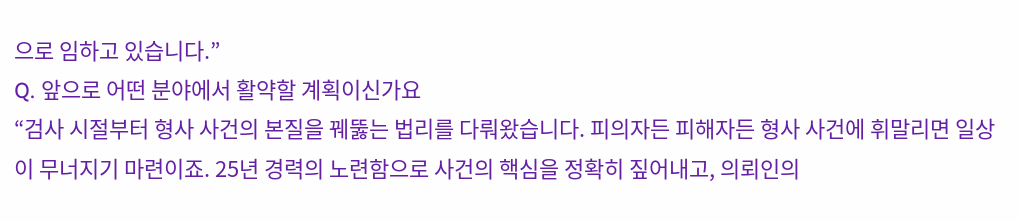으로 임하고 있습니다.”
Q. 앞으로 어떤 분야에서 활약할 계획이신가요
“검사 시절부터 형사 사건의 본질을 꿰뚫는 법리를 다뤄왔습니다. 피의자든 피해자든 형사 사건에 휘말리면 일상이 무너지기 마련이죠. 25년 경력의 노련함으로 사건의 핵심을 정확히 짚어내고, 의뢰인의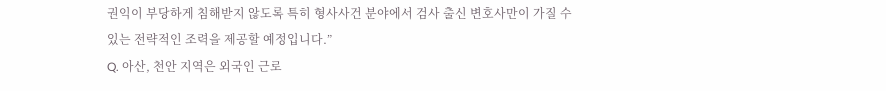권익이 부당하게 침해받지 않도록 특히 형사사건 분야에서 검사 출신 변호사만이 가질 수 있는 전략적인 조력을 제공할 예정입니다.”
Q. 아산, 천안 지역은 외국인 근로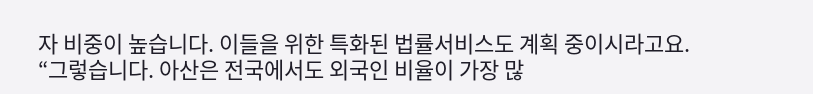자 비중이 높습니다. 이들을 위한 특화된 법률서비스도 계획 중이시라고요.
“그렇습니다. 아산은 전국에서도 외국인 비율이 가장 많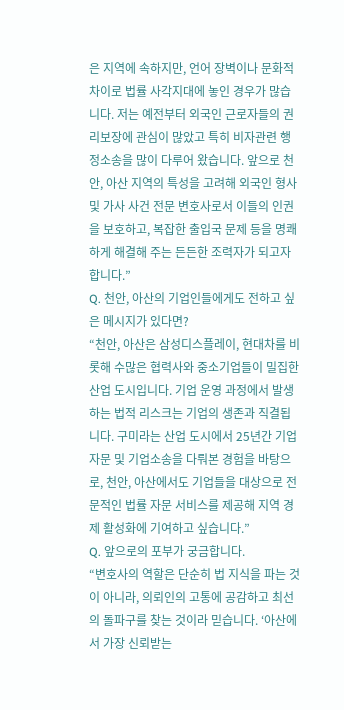은 지역에 속하지만, 언어 장벽이나 문화적 차이로 법률 사각지대에 놓인 경우가 많습니다. 저는 예전부터 외국인 근로자들의 권리보장에 관심이 많았고 특히 비자관련 행정소송을 많이 다루어 왔습니다. 앞으로 천안, 아산 지역의 특성을 고려해 외국인 형사 및 가사 사건 전문 변호사로서 이들의 인권을 보호하고, 복잡한 출입국 문제 등을 명쾌하게 해결해 주는 든든한 조력자가 되고자 합니다.”
Q. 천안, 아산의 기업인들에게도 전하고 싶은 메시지가 있다면?
“천안, 아산은 삼성디스플레이, 현대차를 비롯해 수많은 협력사와 중소기업들이 밀집한 산업 도시입니다. 기업 운영 과정에서 발생하는 법적 리스크는 기업의 생존과 직결됩니다. 구미라는 산업 도시에서 25년간 기업자문 및 기업소송을 다뤄본 경험을 바탕으로, 천안, 아산에서도 기업들을 대상으로 전문적인 법률 자문 서비스를 제공해 지역 경제 활성화에 기여하고 싶습니다.”
Q. 앞으로의 포부가 궁금합니다.
“변호사의 역할은 단순히 법 지식을 파는 것이 아니라, 의뢰인의 고통에 공감하고 최선의 돌파구를 찾는 것이라 믿습니다. ‘아산에서 가장 신뢰받는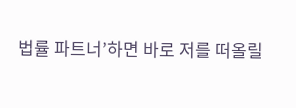법률 파트너’하면 바로 저를 떠올릴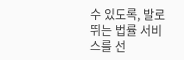수 있도록, 발로 뛰는 법률 서비스를 선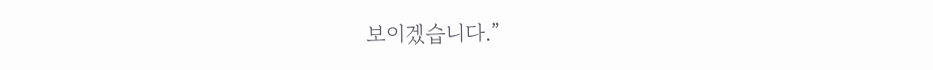보이겠습니다.”